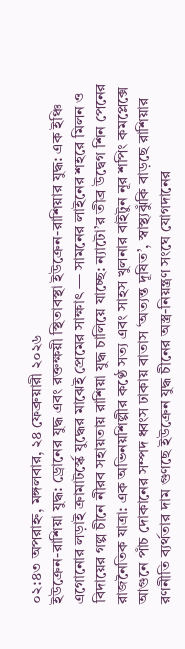০২:৪৩ অপরাহ্ন, মঙ্গলবার, ২৪ ফেব্রুয়ারী ২০২৬
ইউক্রেন-রাশিয়া যুদ্ধ: ড্রোনের যুদ্ধ এবং রক্তক্ষয়ী স্থিতাবস্থা ইউক্রেন-রাশিয়ার যুদ্ধ: এক ইঞ্চি এগোনোর লড়াই ক্রামাটর্স্কে যুদ্ধের মাঝেই প্রেমের সাক্ষাৎ — সামনের লাইনের শহরে মিলন ও বিদায়ের গল্প চীনে নীরব সহায়তায় রাশিয়া যুদ্ধ চালিয়ে যাচ্ছে: ন্যাটো’র তীব্র উদ্বেগ শিন পেনের রাজনৈতিক যাত্রা: এক অভিনয়শিল্পীর কণ্ঠে সত্য এবং সাহস খুলনার বাইটুন নূর শপিং কমপ্লেক্সে আগুনে পাঁচ দোকানের সম্পদ ধ্বংস ঢাকায় বাতাস ‘অত্যন্ত দূষিত’, স্বাস্থ্যঝুঁকি বাড়ছে রাশিয়ার রণনীতি ব্যর্থতার দাম গুণছে ইউক্রেন যুদ্ধ চীনের অস্ত্র-নিয়ন্ত্রণ সংঘে যোগদানের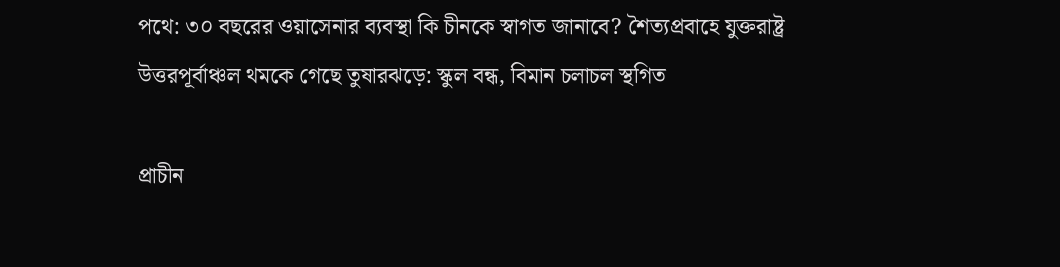পথে: ৩০ বছরের ওয়াসেনার ব্যবস্থা কি চীনকে স্বাগত জানাবে? শৈত্যপ্রবাহে যুক্তরাষ্ট্র উত্তরপূর্বাঞ্চল থমকে গেছে তুষারঝড়ে: স্কুল বন্ধ, বিমান চলাচল স্থগিত

প্রাচীন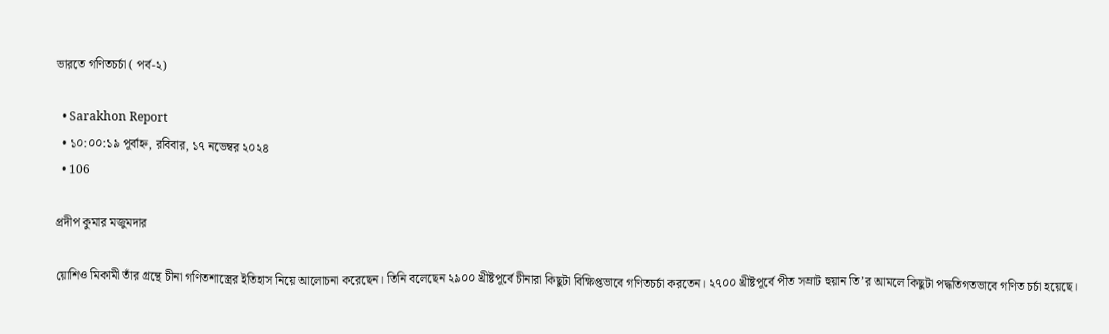ভারতে গণিতচর্চা ( পর্ব-২)

  • Sarakhon Report
  • ১০:০০:১৯ পূর্বাহ্ন, রবিবার, ১৭ নভেম্বর ২০২৪
  • 106

প্রদীপ কুমার মজুমদার

য়োশিও মিকামী তাঁর গ্রন্থে চীনা গণিতশাস্ত্রের ইতিহাস নিয়ে আলোচনা করেছেন। তিনি বলেছেন ২৯০০ খ্রীষ্টপূর্বে চীনারা কিছুটা বিক্ষিপ্তভাবে গণিতচর্চা করতেন। ২৭০০ খ্রীষ্টপূর্বে পীত সম্রাট হুয়ান তি’র আমলে কিছুটা পদ্ধতিগতভাবে গণিত চর্চা হয়েছে।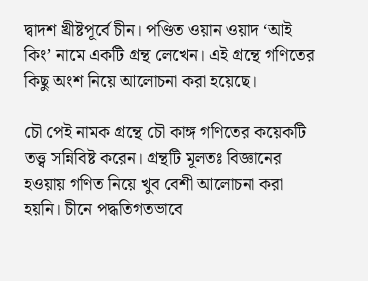দ্বাদশ খ্রীষ্টপূর্বে চীন। পণ্ডিত ওয়ান ওয়াদ ‘আই কিং’ নামে একটি গ্রন্থ লেখেন। এই গ্রন্থে গণিতের কিছু অংশ নিয়ে আলোচনা করা হয়েছে।

চৌ পেই নামক গ্রন্থে চৌ কাঙ্গ গণিতের কয়েকটি তত্ত্ব সন্নিবিষ্ট করেন। গ্রন্থটি মূলতঃ বিজ্ঞানের হওয়ায় গণিত নিয়ে খুব বেশী আলোচনা করা হয়নি। চীনে পদ্ধতিগতভাবে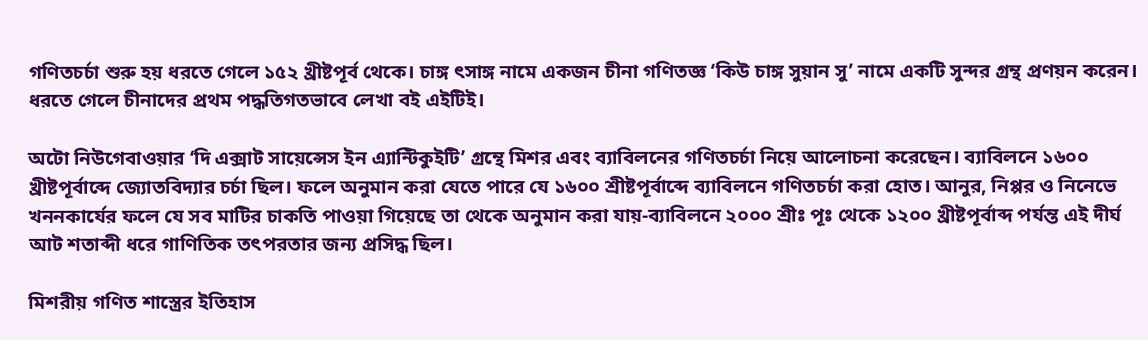গণিতচর্চা শুরু হয় ধরতে গেলে ১৫২ খ্রীষ্টপূর্ব থেকে। চাঙ্গ ৎসাঙ্গ নামে একজন চীনা গণিতজ্ঞ ‘কিউ চাঙ্গ সুয়ান সু’ নামে একটি সুন্দর গ্রন্থ প্রণয়ন করেন। ধরতে গেলে চীনাদের প্রথম পদ্ধতিগতভাবে লেখা বই এইটিই।

অটো নিউগেবাওয়ার ‘দি এক্সাট সায়েন্সেস ইন এ্যান্টিকুইটি’ গ্রন্থে মিশর এবং ব্যাবিলনের গণিতচর্চা নিয়ে আলোচনা করেছেন। ব্যাবিলনে ১৬০০ খ্রীষ্টপূর্বাব্দে জ্যোতবিদ্যার চর্চা ছিল। ফলে অনুমান করা যেতে পারে যে ১৬০০ শ্রীষ্টপূর্বাব্দে ব্যাবিলনে গণিতচর্চা করা হোত। আনুর, নিপ্পর ও নিনেভে খননকার্যের ফলে যে সব মাটির চাকতি পাওয়া গিয়েছে তা থেকে অনুমান করা যায়-ব্যাবিলনে ২০০০ শ্রীঃ পূঃ থেকে ১২০০ খ্রীষ্টপূর্বাব্দ পর্যন্ত এই দীর্ঘ আট শতাব্দী ধরে গাণিতিক তৎপরতার জন্য প্রসিদ্ধ ছিল।

মিশরীয় গণিত শাস্ত্রের ইতিহাস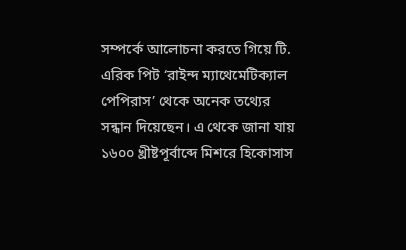সম্পর্কে আলোচনা করতে গিয়ে টি. এরিক পিট ‘রাইন্দ ম্যাথেমেটিক্যাল পেপিরাস’ থেকে অনেক তথ্যের সন্ধান দিয়েছেন। এ থেকে জানা যায় ১৬০০ খ্রীষ্টপূর্বাব্দে মিশরে হিকোসাস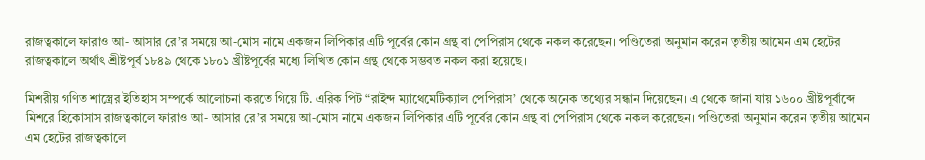রাজত্বকালে ফারাও আ- আসার রে’র সময়ে আ-মোস নামে একজন লিপিকার এটি পূর্বের কোন গ্রন্থ বা পেপিরাস থেকে নকল করেছেন। পণ্ডিতেরা অনুমান করেন তৃতীয় আমেন এম হেটের রাজত্বকালে অর্থাৎ শ্রীষ্টপূর্ব ১৮৪৯ থেকে ১৮০১ খ্রীষ্টপূর্বের মধ্যে লিখিত কোন গ্রন্থ থেকে সম্ভবত নকল করা হয়েছে।

মিশরীয় গণিত শাস্ত্রের ইতিহাস সম্পর্কে আলোচনা করতে গিয়ে টি. এরিক পিট “রাইন্দ ম্যাথেমেটিক্যাল পেপিরাস’ থেকে অনেক তথ্যের সন্ধান দিয়েছেন। এ থেকে জানা যায় ১৬০০ খ্রীষ্টপূর্বাব্দে মিশরে হিকোসাস রাজত্বকালে ফারাও আ- আসার রে’র সময়ে আ-মোস নামে একজন লিপিকার এটি পূর্বের কোন গ্রন্থ বা পেপিরাস থেকে নকল করেছেন। পণ্ডিতেরা অনুমান করেন তৃতীয় আমেন এম হেটের রাজত্বকালে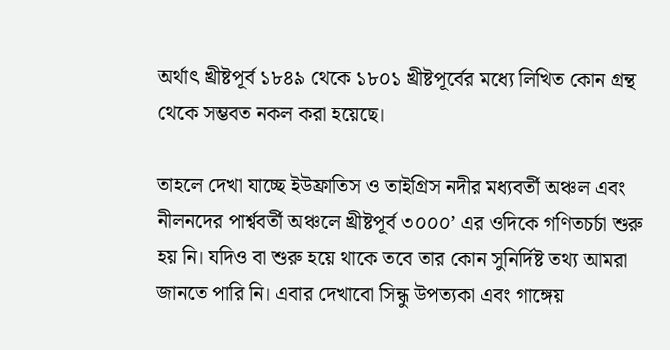অর্থাৎ খ্রীষ্টপূর্ব ১৮৪৯ থেকে ১৮০১ খ্রীষ্টপূর্বের মধ্যে লিখিত কোন গ্রন্থ থেকে সম্ভবত নকল করা হয়েছে।

তাহলে দেখা যাচ্ছে ইউফ্রাতিস ও তাইগ্রিস নদীর মধ্যবর্তী অঞ্চল এবং নীলনদের পার্শ্ববর্তী অঞ্চলে খ্রীষ্টপূর্ব ৩০০০’ এর ওদিকে গণিতচর্চা শুরু হয় নি। যদিও বা শুরু হয়ে থাকে তবে তার কোন সুনির্দিষ্ট তথ্য আমরা জানতে পারি নি। এবার দেখাবো সিন্ধু উপত্যকা এবং গাঙ্গেয়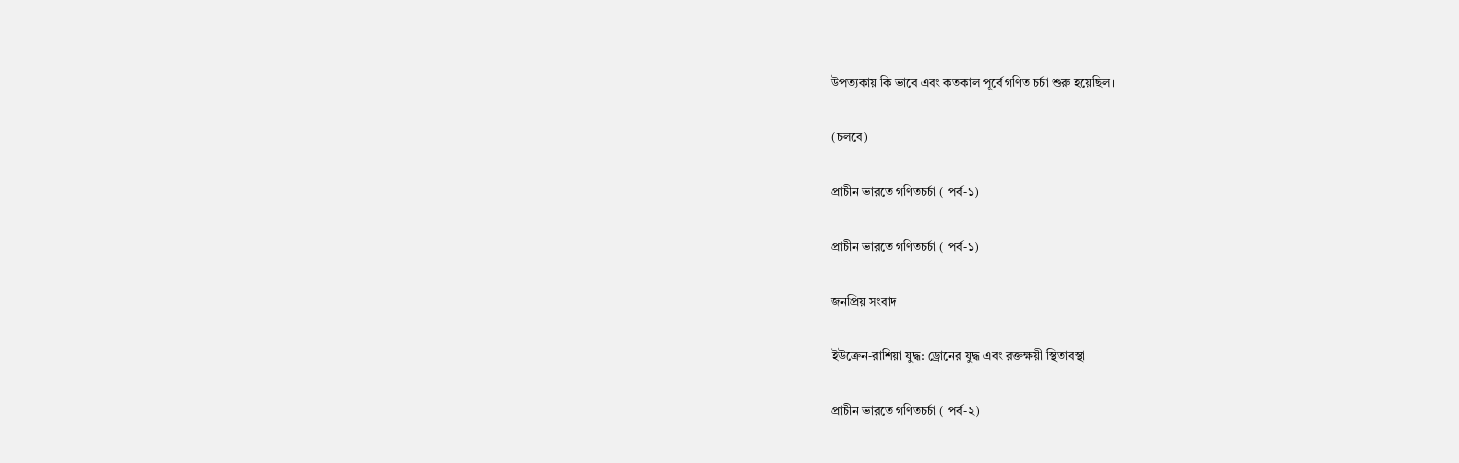উপত্যকায় কি ভাবে এবং কতকাল পূর্বে গণিত চর্চা শুরু হয়েছিল।

(চলবে)

প্রাচীন ভারতে গণিতচর্চা ( পর্ব-১)

প্রাচীন ভারতে গণিতচর্চা ( পর্ব-১)

জনপ্রিয় সংবাদ

ইউক্রেন-রাশিয়া যুদ্ধ: ড্রোনের যুদ্ধ এবং রক্তক্ষয়ী স্থিতাবস্থা

প্রাচীন ভারতে গণিতচর্চা ( পর্ব-২)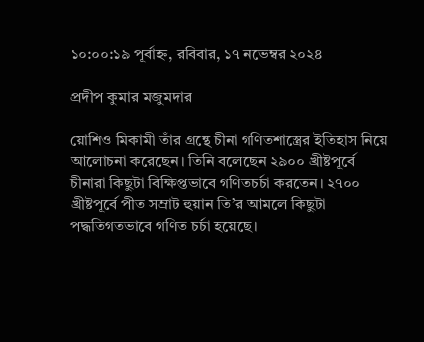১০:০০:১৯ পূর্বাহ্ন, রবিবার, ১৭ নভেম্বর ২০২৪

প্রদীপ কুমার মজুমদার

য়োশিও মিকামী তাঁর গ্রন্থে চীনা গণিতশাস্ত্রের ইতিহাস নিয়ে আলোচনা করেছেন। তিনি বলেছেন ২৯০০ খ্রীষ্টপূর্বে চীনারা কিছুটা বিক্ষিপ্তভাবে গণিতচর্চা করতেন। ২৭০০ খ্রীষ্টপূর্বে পীত সম্রাট হুয়ান তি’র আমলে কিছুটা পদ্ধতিগতভাবে গণিত চর্চা হয়েছে।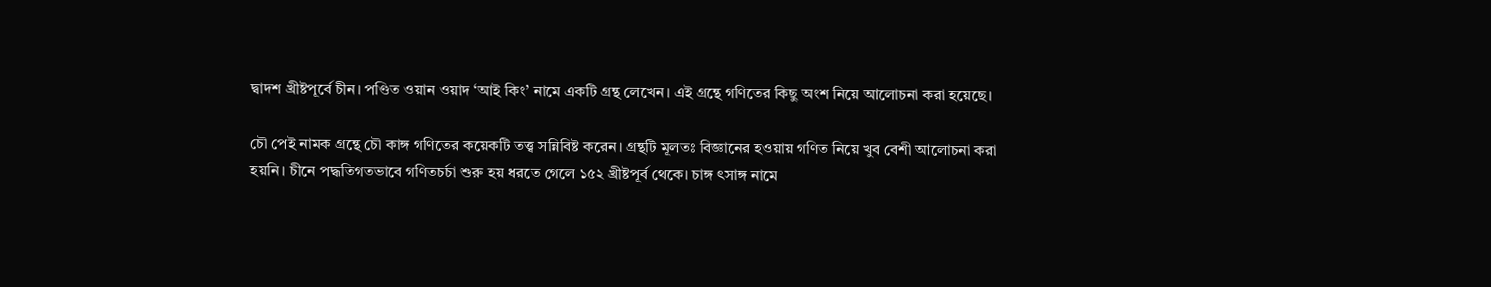দ্বাদশ খ্রীষ্টপূর্বে চীন। পণ্ডিত ওয়ান ওয়াদ ‘আই কিং’ নামে একটি গ্রন্থ লেখেন। এই গ্রন্থে গণিতের কিছু অংশ নিয়ে আলোচনা করা হয়েছে।

চৌ পেই নামক গ্রন্থে চৌ কাঙ্গ গণিতের কয়েকটি তত্ত্ব সন্নিবিষ্ট করেন। গ্রন্থটি মূলতঃ বিজ্ঞানের হওয়ায় গণিত নিয়ে খুব বেশী আলোচনা করা হয়নি। চীনে পদ্ধতিগতভাবে গণিতচর্চা শুরু হয় ধরতে গেলে ১৫২ খ্রীষ্টপূর্ব থেকে। চাঙ্গ ৎসাঙ্গ নামে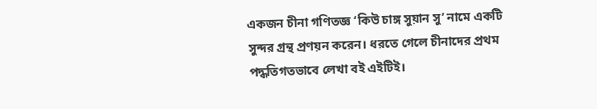একজন চীনা গণিতজ্ঞ ‘কিউ চাঙ্গ সুয়ান সু’ নামে একটি সুন্দর গ্রন্থ প্রণয়ন করেন। ধরতে গেলে চীনাদের প্রথম পদ্ধতিগতভাবে লেখা বই এইটিই।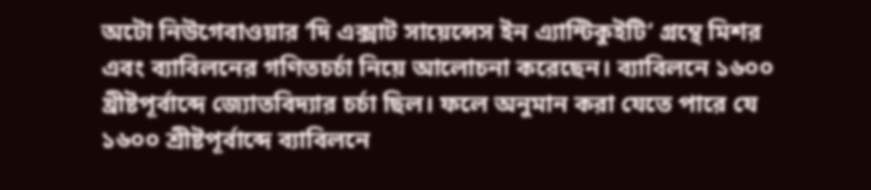অটো নিউগেবাওয়ার ‘দি এক্সাট সায়েন্সেস ইন এ্যান্টিকুইটি’ গ্রন্থে মিশর এবং ব্যাবিলনের গণিতচর্চা নিয়ে আলোচনা করেছেন। ব্যাবিলনে ১৬০০ খ্রীষ্টপূর্বাব্দে জ্যোতবিদ্যার চর্চা ছিল। ফলে অনুমান করা যেতে পারে যে ১৬০০ শ্রীষ্টপূর্বাব্দে ব্যাবিলনে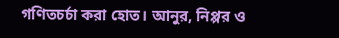গণিতচর্চা করা হোত। আনুর, নিপ্পর ও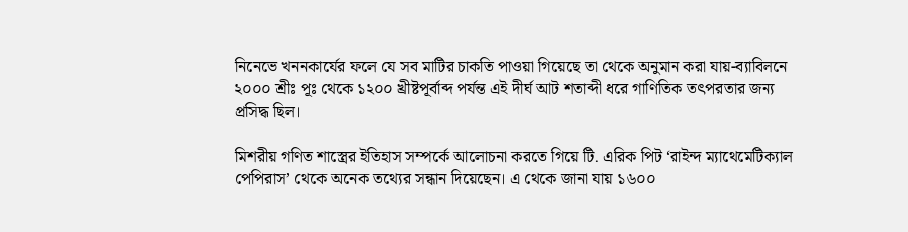নিনেভে খননকার্যের ফলে যে সব মাটির চাকতি পাওয়া গিয়েছে তা থেকে অনুমান করা যায়-ব্যাবিলনে ২০০০ শ্রীঃ পূঃ থেকে ১২০০ খ্রীষ্টপূর্বাব্দ পর্যন্ত এই দীর্ঘ আট শতাব্দী ধরে গাণিতিক তৎপরতার জন্য প্রসিদ্ধ ছিল।

মিশরীয় গণিত শাস্ত্রের ইতিহাস সম্পর্কে আলোচনা করতে গিয়ে টি. এরিক পিট ‘রাইন্দ ম্যাথেমেটিক্যাল পেপিরাস’ থেকে অনেক তথ্যের সন্ধান দিয়েছেন। এ থেকে জানা যায় ১৬০০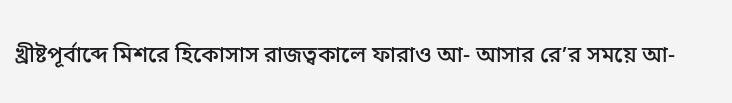খ্রীষ্টপূর্বাব্দে মিশরে হিকোসাস রাজত্বকালে ফারাও আ- আসার রে’র সময়ে আ-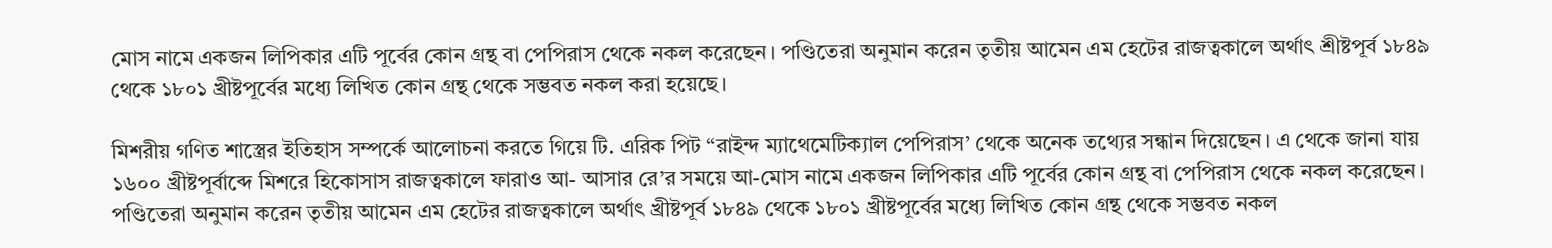মোস নামে একজন লিপিকার এটি পূর্বের কোন গ্রন্থ বা পেপিরাস থেকে নকল করেছেন। পণ্ডিতেরা অনুমান করেন তৃতীয় আমেন এম হেটের রাজত্বকালে অর্থাৎ শ্রীষ্টপূর্ব ১৮৪৯ থেকে ১৮০১ খ্রীষ্টপূর্বের মধ্যে লিখিত কোন গ্রন্থ থেকে সম্ভবত নকল করা হয়েছে।

মিশরীয় গণিত শাস্ত্রের ইতিহাস সম্পর্কে আলোচনা করতে গিয়ে টি. এরিক পিট “রাইন্দ ম্যাথেমেটিক্যাল পেপিরাস’ থেকে অনেক তথ্যের সন্ধান দিয়েছেন। এ থেকে জানা যায় ১৬০০ খ্রীষ্টপূর্বাব্দে মিশরে হিকোসাস রাজত্বকালে ফারাও আ- আসার রে’র সময়ে আ-মোস নামে একজন লিপিকার এটি পূর্বের কোন গ্রন্থ বা পেপিরাস থেকে নকল করেছেন। পণ্ডিতেরা অনুমান করেন তৃতীয় আমেন এম হেটের রাজত্বকালে অর্থাৎ খ্রীষ্টপূর্ব ১৮৪৯ থেকে ১৮০১ খ্রীষ্টপূর্বের মধ্যে লিখিত কোন গ্রন্থ থেকে সম্ভবত নকল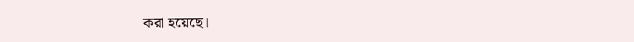করা হয়েছে।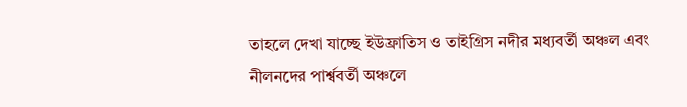তাহলে দেখা যাচ্ছে ইউফ্রাতিস ও তাইগ্রিস নদীর মধ্যবর্তী অঞ্চল এবং নীলনদের পার্শ্ববর্তী অঞ্চলে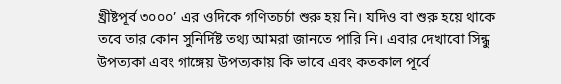খ্রীষ্টপূর্ব ৩০০০’ এর ওদিকে গণিতচর্চা শুরু হয় নি। যদিও বা শুরু হয়ে থাকে তবে তার কোন সুনির্দিষ্ট তথ্য আমরা জানতে পারি নি। এবার দেখাবো সিন্ধু উপত্যকা এবং গাঙ্গেয় উপত্যকায় কি ভাবে এবং কতকাল পূর্বে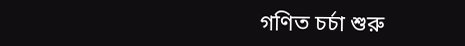গণিত চর্চা শুরু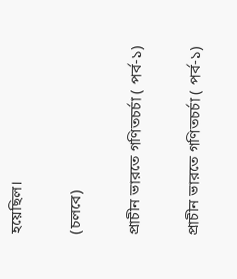হয়েছিল।

(চলবে)

প্রাচীন ভারতে গণিতচর্চা ( পর্ব-১)

প্রাচীন ভারতে গণিতচর্চা ( পর্ব-১)